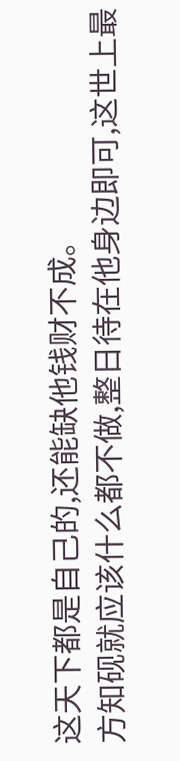这天下都是自己的,还能缺他钱财不成。
方知砚就应该什么都不做,整日待在他身边即可,这世上最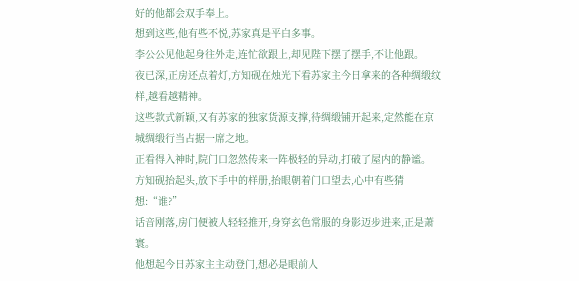好的他都会双手奉上。
想到这些,他有些不悦,苏家真是平白多事。
李公公见他起身往外走,连忙欲跟上,却见陛下摆了摆手,不让他跟。
夜已深,正房还点着灯,方知砚在烛光下看苏家主今日拿来的各种绸缎纹样,越看越精神。
这些款式新颖,又有苏家的独家货源支撑,待绸缎铺开起来,定然能在京城绸缎行当占据一席之地。
正看得入神时,院门口忽然传来一阵极轻的异动,打破了屋内的静谧。
方知砚抬起头,放下手中的样册,抬眼朝着门口望去,心中有些猜想:“谁?”
话音刚落,房门便被人轻轻推开,身穿玄色常服的身影迈步进来,正是萧寰。
他想起今日苏家主主动登门,想必是眼前人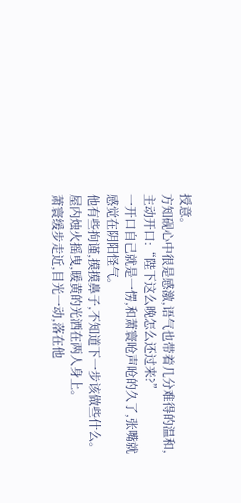授意。
方知砚心中很是感激,语气也带着几分难得的温和,主动开口:“陛下这么晚怎么还过来?”
一开口自己就是一愣,和萧寰呛声呛的久了,张嘴就感觉在阴阳怪气。
他有些拘谨,摸摸鼻子,不知道下一步该做些什么。
屋内烛火摇曳,暖黄的光洒在两人身上。
萧寰缓步走近,目光一动,落在他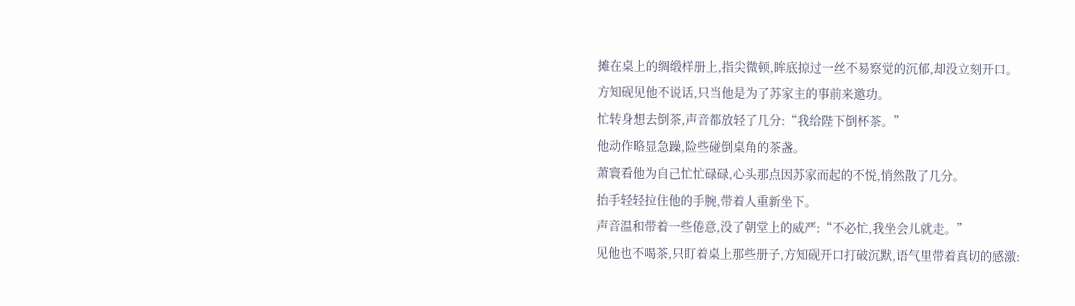摊在桌上的绸缎样册上,指尖微顿,眸底掠过一丝不易察觉的沉郁,却没立刻开口。
方知砚见他不说话,只当他是为了苏家主的事前来邀功。
忙转身想去倒茶,声音都放轻了几分:“我给陛下倒杯茶。”
他动作略显急躁,险些碰倒桌角的茶盏。
萧寰看他为自己忙忙碌碌,心头那点因苏家而起的不悦,悄然散了几分。
抬手轻轻拉住他的手腕,带着人重新坐下。
声音温和带着一些倦意,没了朝堂上的威严:“不必忙,我坐会儿就走。”
见他也不喝茶,只盯着桌上那些册子,方知砚开口打破沉默,语气里带着真切的感激: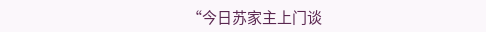“今日苏家主上门谈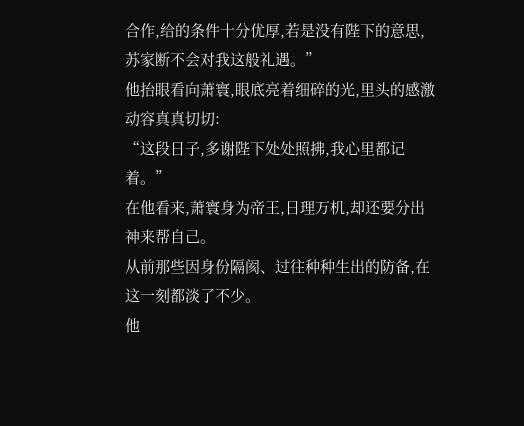合作,给的条件十分优厚,若是没有陛下的意思,苏家断不会对我这般礼遇。”
他抬眼看向萧寰,眼底亮着细碎的光,里头的感激动容真真切切:
“这段日子,多谢陛下处处照拂,我心里都记着。”
在他看来,萧寰身为帝王,日理万机,却还要分出神来帮自己。
从前那些因身份隔阂、过往种种生出的防备,在这一刻都淡了不少。
他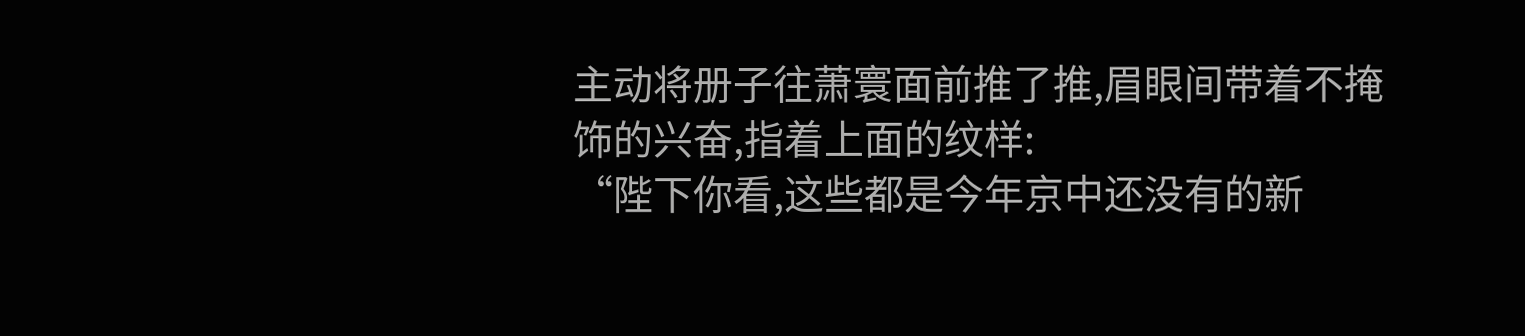主动将册子往萧寰面前推了推,眉眼间带着不掩饰的兴奋,指着上面的纹样:
“陛下你看,这些都是今年京中还没有的新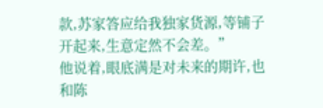款,苏家答应给我独家货源,等铺子开起来,生意定然不会差。”
他说着,眼底满是对未来的期许,也和陈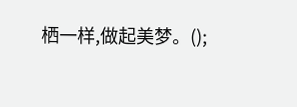栖一样,做起美梦。();